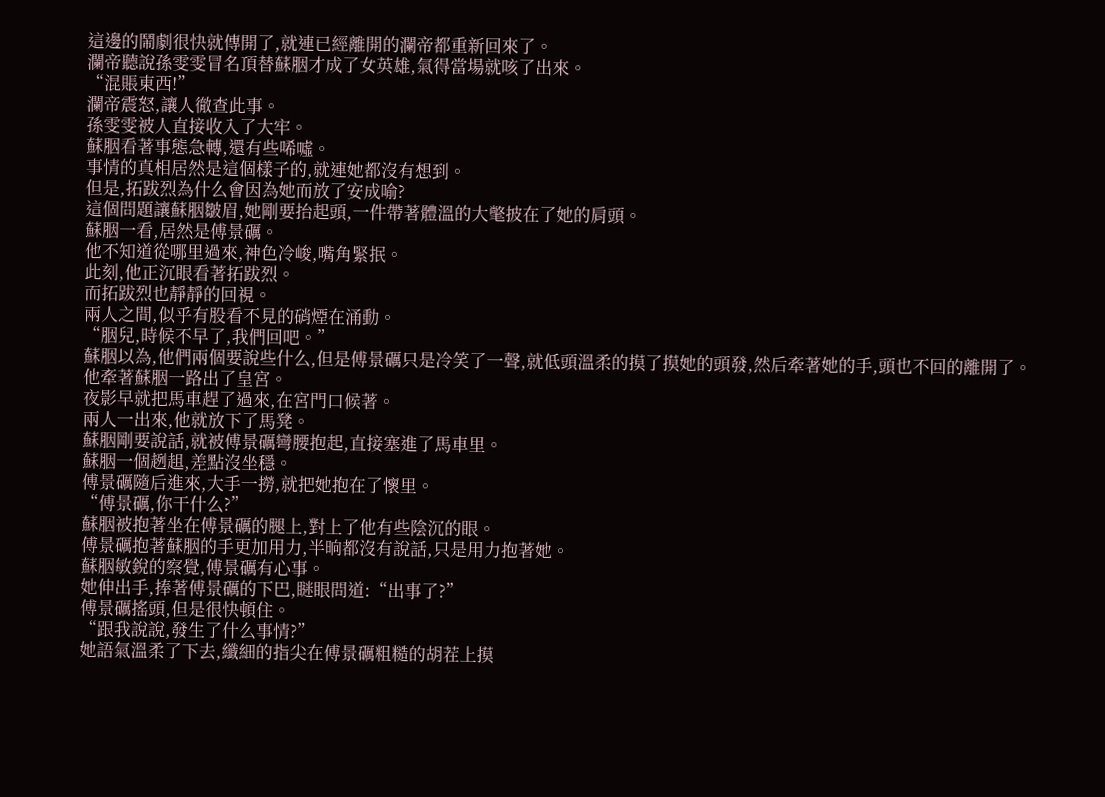這邊的鬧劇很快就傳開了,就連已經離開的瀾帝都重新回來了。
瀾帝聽說孫雯雯冒名頂替蘇胭才成了女英雄,氣得當場就咳了出來。
“混賬東西!”
瀾帝震怒,讓人徹查此事。
孫雯雯被人直接收入了大牢。
蘇胭看著事態急轉,還有些唏噓。
事情的真相居然是這個樣子的,就連她都沒有想到。
但是,拓跋烈為什么會因為她而放了安成喻?
這個問題讓蘇胭皺眉,她剛要抬起頭,一件帶著體溫的大氅披在了她的肩頭。
蘇胭一看,居然是傅景礪。
他不知道從哪里過來,神色冷峻,嘴角緊抿。
此刻,他正沉眼看著拓跋烈。
而拓跋烈也靜靜的回視。
兩人之間,似乎有股看不見的硝煙在涌動。
“胭兒,時候不早了,我們回吧。”
蘇胭以為,他們兩個要說些什么,但是傅景礪只是冷笑了一聲,就低頭溫柔的摸了摸她的頭發,然后牽著她的手,頭也不回的離開了。
他牽著蘇胭一路出了皇宮。
夜影早就把馬車趕了過來,在宮門口候著。
兩人一出來,他就放下了馬凳。
蘇胭剛要說話,就被傅景礪彎腰抱起,直接塞進了馬車里。
蘇胭一個趔趄,差點沒坐穩。
傅景礪隨后進來,大手一撈,就把她抱在了懷里。
“傅景礪,你干什么?”
蘇胭被抱著坐在傅景礪的腿上,對上了他有些陰沉的眼。
傅景礪抱著蘇胭的手更加用力,半晌都沒有說話,只是用力抱著她。
蘇胭敏銳的察覺,傅景礪有心事。
她伸出手,捧著傅景礪的下巴,瞇眼問道:“出事了?”
傅景礪搖頭,但是很快頓住。
“跟我說說,發生了什么事情?”
她語氣溫柔了下去,纖細的指尖在傅景礪粗糙的胡茬上摸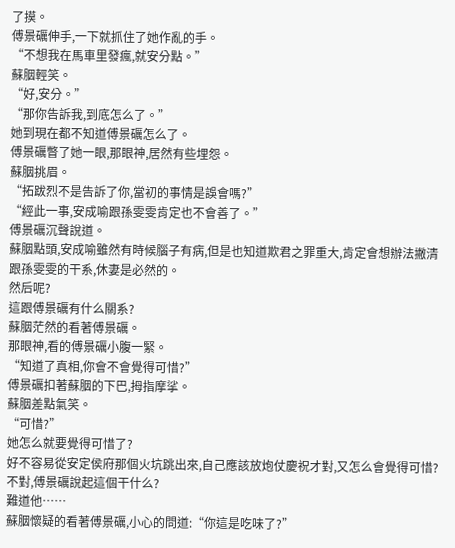了摸。
傅景礪伸手,一下就抓住了她作亂的手。
“不想我在馬車里發瘋,就安分點。”
蘇胭輕笑。
“好,安分。”
“那你告訴我,到底怎么了。”
她到現在都不知道傅景礪怎么了。
傅景礪瞥了她一眼,那眼神,居然有些埋怨。
蘇胭挑眉。
“拓跋烈不是告訴了你,當初的事情是誤會嗎?”
“經此一事,安成喻跟孫雯雯肯定也不會善了。”
傅景礪沉聲說道。
蘇胭點頭,安成喻雖然有時候腦子有病,但是也知道欺君之罪重大,肯定會想辦法撇清跟孫雯雯的干系,休妻是必然的。
然后呢?
這跟傅景礪有什么關系?
蘇胭茫然的看著傅景礪。
那眼神,看的傅景礪小腹一緊。
“知道了真相,你會不會覺得可惜?”
傅景礪扣著蘇胭的下巴,拇指摩挲。
蘇胭差點氣笑。
“可惜?”
她怎么就要覺得可惜了?
好不容易從安定侯府那個火坑跳出來,自己應該放炮仗慶祝才對,又怎么會覺得可惜?
不對,傅景礪說起這個干什么?
難道他……
蘇胭懷疑的看著傅景礪,小心的問道:“你這是吃味了?”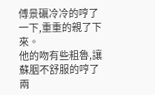傅景礪冷冷的哼了一下,重重的親了下來。
他的吻有些粗魯,讓蘇胭不舒服的哼了兩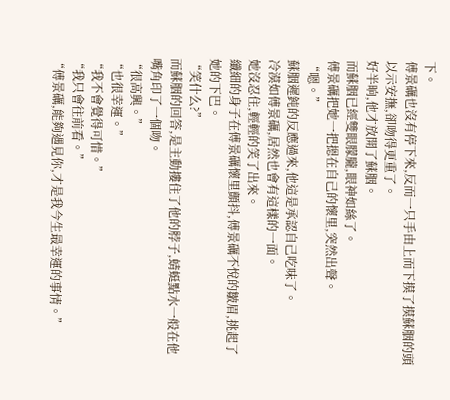下。
傅景礪也沒有停下來,反而一只手由上而下摸了摸蘇胭的頭以示安撫,卻吻得更重了。
好半晌,他才放開了蘇胭。
而蘇胭已經雙眼朦朧,眼神如絲了。
傅景礪把她一把摁在自己的懷里,突然出聲。
“嗯。”
蘇胭遲鈍的反應過來,他這是承認自己吃味了。
冷漠如傅景礪,居然也會有這樣的一面。
她沒忍住,輕輕的笑了出來。
纖細的身子在傅景礪懷里顫抖,傅景礪不悅的皺眉,挑起了她的下巴。
“笑什么?”
而蘇胭的回答,是主動摟住了他的脖子,蜻蜓點水一般在他嘴角印了一個吻。
“很高興。”
“也很幸運。”
“我不會覺得可惜。”
“我只會往前看。”
“傅景礪,能夠遇見你,才是我今生最幸運的事情。”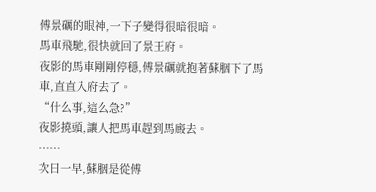傅景礪的眼神,一下子變得很暗很暗。
馬車飛馳,很快就回了景王府。
夜影的馬車剛剛停穩,傅景礪就抱著蘇胭下了馬車,直直入府去了。
“什么事,這么急?”
夜影撓頭,讓人把馬車趕到馬廄去。
……
次日一早,蘇胭是從傅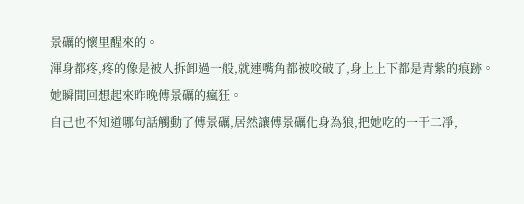景礪的懷里醒來的。
渾身都疼,疼的像是被人拆卸過一般,就連嘴角都被咬破了,身上上下都是青紫的痕跡。
她瞬間回想起來昨晚傅景礪的瘋狂。
自己也不知道哪句話觸動了傅景礪,居然讓傅景礪化身為狼,把她吃的一干二凈,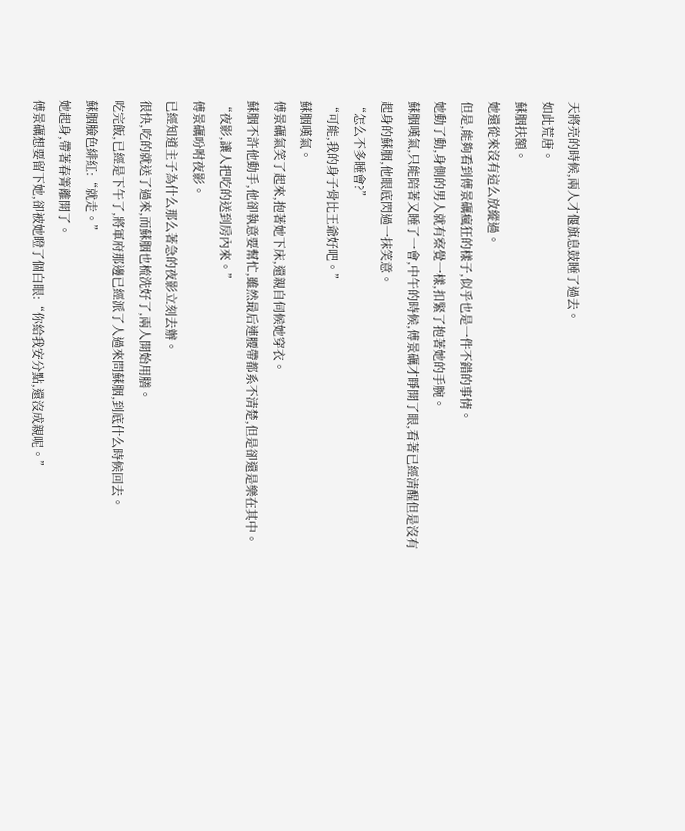天將亮的時候,兩人才偃旗息鼓睡了過去。
如此荒唐。
蘇胭扶額。
她還從來沒有這么放縱過。
但是,能夠看到傅景礪瘋狂的樣子,似乎也是一件不錯的事情。
她動了動,身側的男人就有察覺一樣,扣緊了抱著她的手腕。
蘇胭嘆氣,只能陪著又睡了一會,中午的時候,傅景礪才睜開了眼,看著已經清醒但是沒有起身的蘇胭,他眼底閃過一抹笑意。
“怎么不多睡會?”
“可能,我的身子骨比王爺好吧。”
蘇胭嘆氣。
傅景礪氣笑了起來,抱著她下床,還親自伺候她穿衣。
蘇胭不許他動手,他卻執意要幫忙,雖然最后連腰帶都系不清楚,但是卻還是樂在其中。
“夜影,讓人把吃的送到房內來。”
傅景礪吩咐夜影。
已經知道主子為什么那么著急的夜影立刻去辦。
很快,吃的就送了過來,而蘇胭也梳洗好了,兩人開始用膳。
吃完飯,已經是下午了,將軍府那邊已經派了人過來問蘇胭,到底什么時候回去。
蘇胭臉色緋紅:“就走。”
她起身,帶著春箐離開了。
傅景礪想要留下她,卻被她瞪了個白眼:“你給我安分點,還沒成親呢。”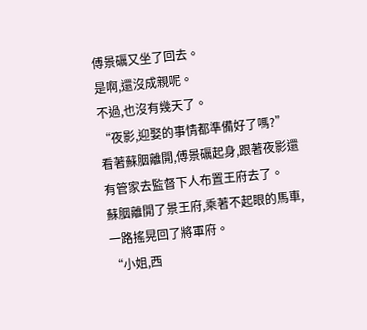傅景礪又坐了回去。
是啊,還沒成親呢。
不過,也沒有幾天了。
“夜影,迎娶的事情都準備好了嗎?”
看著蘇胭離開,傅景礪起身,跟著夜影還有管家去監督下人布置王府去了。
蘇胭離開了景王府,乘著不起眼的馬車,一路搖晃回了將軍府。
“小姐,西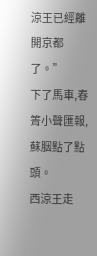涼王已經離開京都了。”
下了馬車,春箐小聲匯報,蘇胭點了點頭。
西涼王走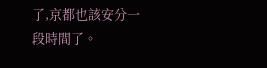了,京都也該安分一段時間了。